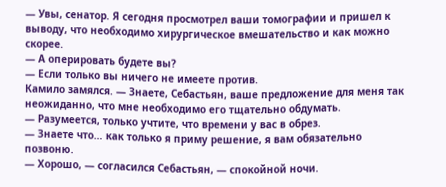— Увы, сенатор. Я сегодня просмотрел ваши томографии и пришел к выводу, что необходимо хирургическое вмешательство и как можно скорее.
— А оперировать будете вы?
— Если только вы ничего не имеете против.
Камило замялся. — Знаете, Себастьян, ваше предложение для меня так неожиданно, что мне необходимо его тщательно обдумать.
— Разумеется, только учтите, что времени у вас в обрез.
— Знаете что… как только я приму решение, я вам обязательно позвоню.
— Хорошо, — согласился Себастьян, — спокойной ночи.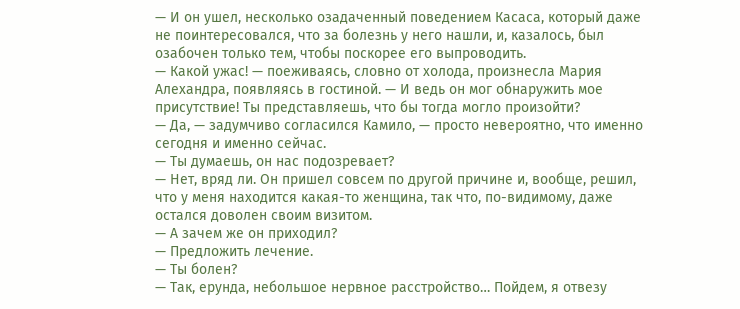— И он ушел, несколько озадаченный поведением Касаса, который даже не поинтересовался, что за болезнь у него нашли, и, казалось, был озабочен только тем, чтобы поскорее его выпроводить.
— Какой ужас! — поеживаясь, словно от холода, произнесла Мария Алехандра, появляясь в гостиной. — И ведь он мог обнаружить мое присутствие! Ты представляешь, что бы тогда могло произойти?
— Да, — задумчиво согласился Камило, — просто невероятно, что именно сегодня и именно сейчас.
— Ты думаешь, он нас подозревает?
— Нет, вряд ли. Он пришел совсем по другой причине и, вообще, решил, что у меня находится какая-то женщина, так что, по-видимому, даже остался доволен своим визитом.
— А зачем же он приходил?
— Предложить лечение.
— Ты болен?
— Так, ерунда, небольшое нервное расстройство… Пойдем, я отвезу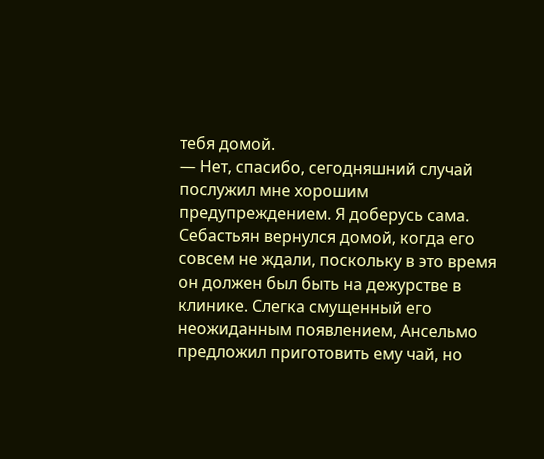тебя домой.
— Нет, спасибо, сегодняшний случай послужил мне хорошим предупреждением. Я доберусь сама.
Себастьян вернулся домой, когда его совсем не ждали, поскольку в это время он должен был быть на дежурстве в клинике. Слегка смущенный его неожиданным появлением, Ансельмо предложил приготовить ему чай, но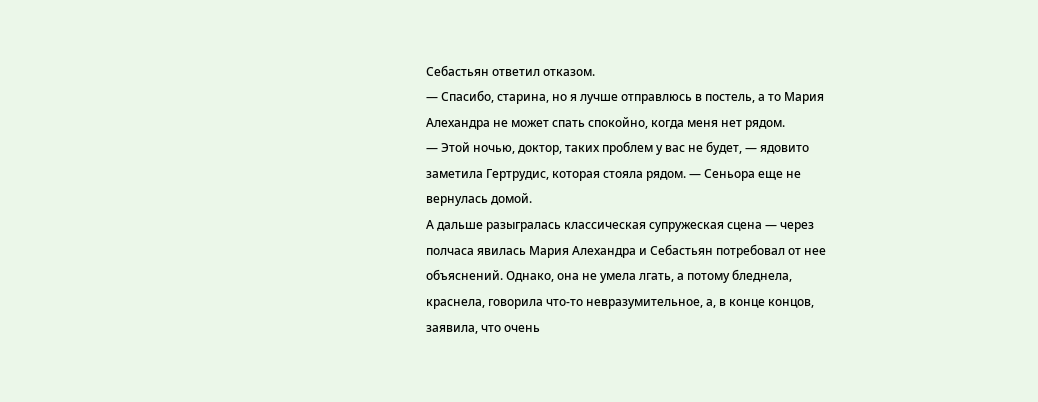Себастьян ответил отказом.
— Спасибо, старина, но я лучше отправлюсь в постель, а то Мария Алехандра не может спать спокойно, когда меня нет рядом.
— Этой ночью, доктор, таких проблем у вас не будет, — ядовито заметила Гертрудис, которая стояла рядом. — Сеньора еще не вернулась домой.
А дальше разыгралась классическая супружеская сцена — через полчаса явилась Мария Алехандра и Себастьян потребовал от нее объяснений. Однако, она не умела лгать, а потому бледнела, краснела, говорила что-то невразумительное, а, в конце концов, заявила, что очень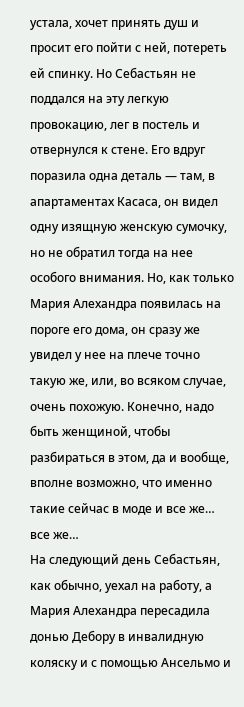устала, хочет принять душ и просит его пойти с ней, потереть ей спинку. Но Себастьян не поддался на эту легкую провокацию, лег в постель и отвернулся к стене. Его вдруг поразила одна деталь — там, в апартаментах Касаса, он видел одну изящную женскую сумочку, но не обратил тогда на нее особого внимания. Но, как только Мария Алехандра появилась на пороге его дома, он сразу же увидел у нее на плече точно такую же, или, во всяком случае, очень похожую. Конечно, надо быть женщиной, чтобы разбираться в этом, да и вообще, вполне возможно, что именно такие сейчас в моде и все же… все же…
На следующий день Себастьян, как обычно, уехал на работу, а Мария Алехандра пересадила донью Дебору в инвалидную коляску и с помощью Ансельмо и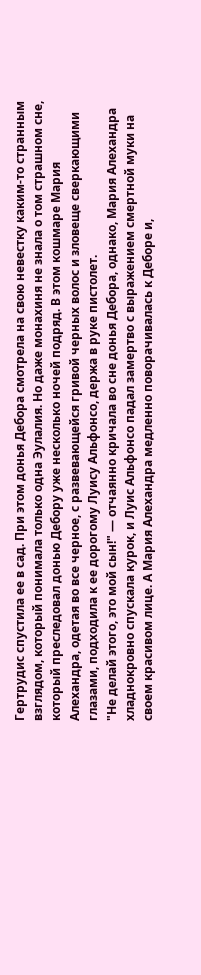Гертрудис спустила ее в сад. При этом донья Дебора смотрела на свою невестку каким-то странным взглядом, который понимала только одна Эулалия. Но даже монахиня не знала о том страшном сне, который преследовал донью Дебору уже несколько ночей подряд. В этом кошмаре Мария Алехандра, одетая во все черное, с развевающейся гривой черных волос и зловеще сверкающими глазами, подходила к ее дорогому Луису Альфонсо, держа в руке пистолет.
"Не делай этого, это мой сын!" — отчаянно кричала во сне донья Дебора, однако, Мария Алехандра хладнокровно спускала курок, и Луис Альфонсо падал замертво с выражением смертной муки на своем красивом лице. А Мария Алехандра медленно поворачивалась к Деборе и,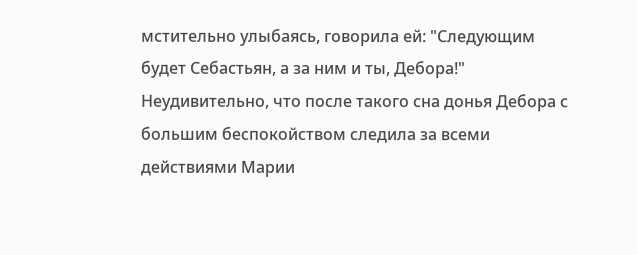мстительно улыбаясь, говорила ей: "Следующим будет Себастьян, а за ним и ты, Дебора!"
Неудивительно, что после такого сна донья Дебора с большим беспокойством следила за всеми действиями Марии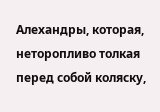Алехандры, которая, неторопливо толкая перед собой коляску,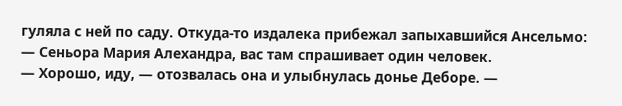гуляла с ней по саду. Откуда-то издалека прибежал запыхавшийся Ансельмо:
— Сеньора Мария Алехандра, вас там спрашивает один человек.
— Хорошо, иду, — отозвалась она и улыбнулась донье Деборе. —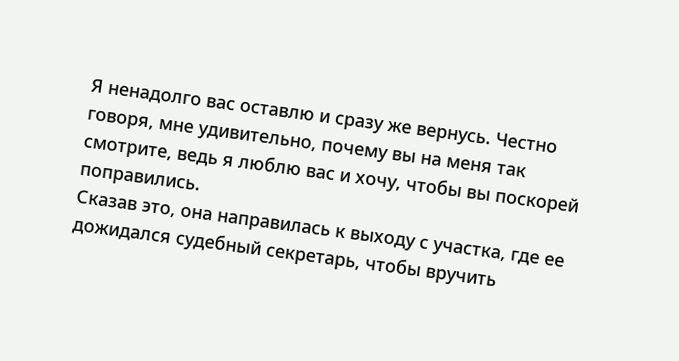Я ненадолго вас оставлю и сразу же вернусь. Честно говоря, мне удивительно, почему вы на меня так смотрите, ведь я люблю вас и хочу, чтобы вы поскорей поправились.
Сказав это, она направилась к выходу с участка, где ее дожидался судебный секретарь, чтобы вручить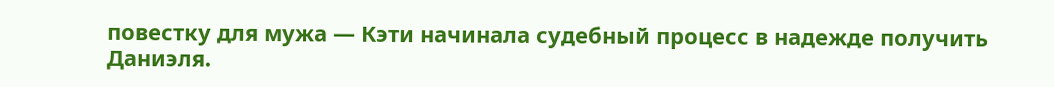повестку для мужа — Кэти начинала судебный процесс в надежде получить Даниэля.